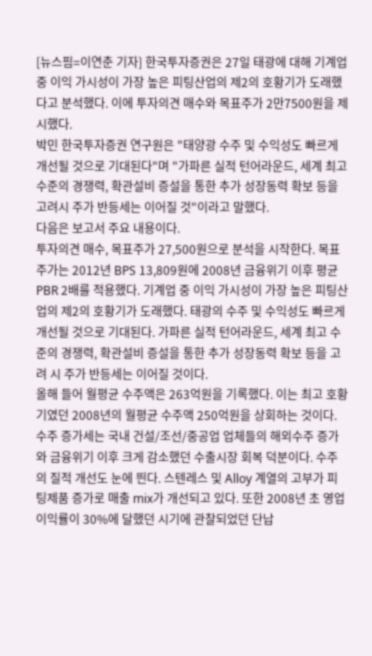[뉴스핌=이연춘 기자] 한국투자증권은 27일 태광에 대해 기계업 중 이익 가시성이 가장 높은 피팅산업의 제2의 호황기가 도래했다고 분석했다. 이에 투자의견 매수와 목표주가 2만7500원을 제시했다.
박민 한국투자증권 연구원은 "태양광 수주 및 수익성도 빠르게 개선될 것으로 기대된다"며 "가파른 실적 턴어라운드, 세계 최고 수준의 경쟁력, 확관설비 증설을 통한 추가 성장동력 확보 등을 고려시 주가 반등세는 이어질 것"이라고 말했다.
다음은 보고서 주요 내용이다.
투자의견 매수, 목표주가 27,500원으로 분석을 시작한다. 목표주가는 2012년 BPS 13,809원에 2008년 금융위기 이후 평균 PBR 2배를 적용했다. 기계업 중 이익 가시성이 가장 높은 피팅산업의 제2의 호황기가 도래했다. 태광의 수주 및 수익성도 빠르게 개선될 것으로 기대된다. 가파른 실적 턴어라운드, 세계 최고 수준의 경쟁력, 확관설비 증설을 통한 추가 성장동력 확보 등을 고려 시 주가 반등세는 이어질 것이다.
올해 들어 월평균 수주액은 263억원을 기록했다. 이는 최고 호황기였던 2008년의 월평균 수주액 250억원을 상회하는 것이다. 수주 증가세는 국내 건설/조선/중공업 업체들의 해외수주 증가와 금융위기 이후 크게 감소했던 수출시장 회복 덕분이다. 수주의 질적 개선도 눈에 띈다. 스텐레스 및 Alloy 계열의 고부가 피팅제품 증가로 매출 mix가 개선되고 있다. 또한 2008년 초 영업이익률이 30%에 달했던 시기에 관찰되었던 단납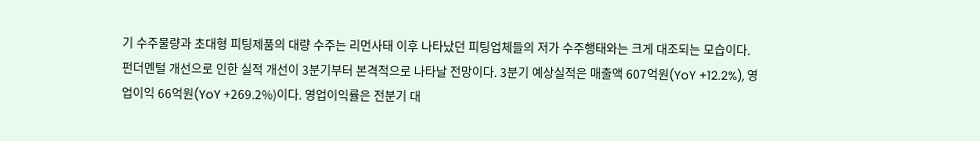기 수주물량과 초대형 피팅제품의 대량 수주는 리먼사태 이후 나타났던 피팅업체들의 저가 수주행태와는 크게 대조되는 모습이다.
펀더멘털 개선으로 인한 실적 개선이 3분기부터 본격적으로 나타날 전망이다. 3분기 예상실적은 매출액 607억원(YoY +12.2%), 영업이익 66억원(YoY +269.2%)이다. 영업이익률은 전분기 대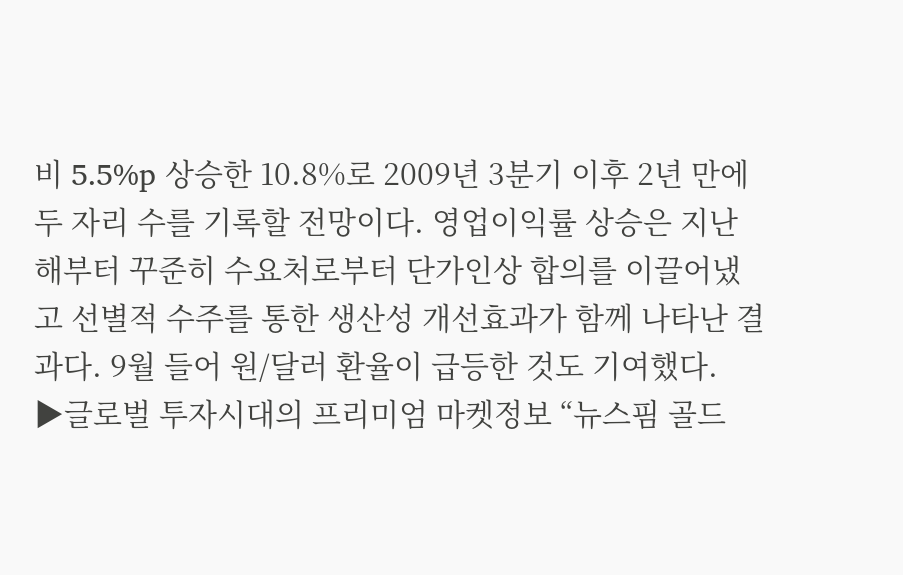비 5.5%p 상승한 10.8%로 2009년 3분기 이후 2년 만에 두 자리 수를 기록할 전망이다. 영업이익률 상승은 지난해부터 꾸준히 수요처로부터 단가인상 합의를 이끌어냈고 선별적 수주를 통한 생산성 개선효과가 함께 나타난 결과다. 9월 들어 원/달러 환율이 급등한 것도 기여했다.
▶글로벌 투자시대의 프리미엄 마켓정보 “뉴스핌 골드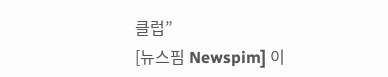클럽”
[뉴스핌 Newspim] 이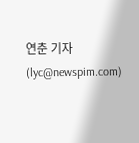연춘 기자 (lyc@newspim.com)